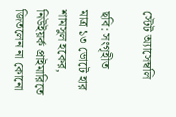স্টেট অ্যাসেম্বলি

ছবি: সংগৃহীত
মাত্র ১৩ ভোটে হার শামসুল হকের, নিউইয়র্ক প্রাইমারিতে জিতলেন না কোনো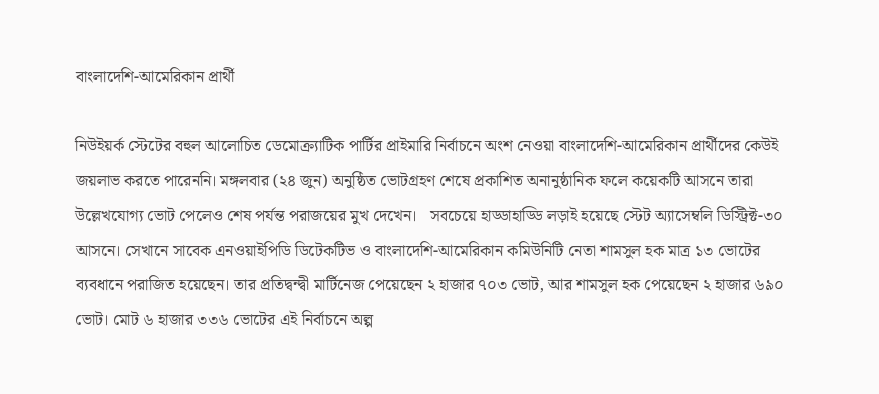বাংলাদেশি-আমেরিকান প্রার্থী

নিউইয়র্ক স্টেটের বহুল আলোচিত ডেমোক্র্যাটিক পার্টির প্রাইমারি নির্বাচনে অংশ নেওয়া বাংলাদেশি-আমেরিকান প্রার্থীদের কেউই জয়লাভ করতে পারেননি। মঙ্গলবার (২৪ জুন) অনুষ্ঠিত ভোটগ্রহণ শেষে প্রকাশিত অনানুষ্ঠানিক ফলে কয়েকটি আসনে তারা উল্লেখযোগ্য ভোট পেলেও শেষ পর্যন্ত পরাজয়ের মুখ দেখেন।   সবচেয়ে হাড্ডাহাড্ডি লড়াই হয়েছে স্টেট অ্যাসেম্বলি ডিস্ট্রিক্ট-৩০ আসনে। সেখানে সাবেক এনওয়াইপিডি ডিটেকটিভ ও বাংলাদেশি-আমেরিকান কমিউনিটি নেতা শামসুল হক মাত্র ১৩ ভোটের ব্যবধানে পরাজিত হয়েছেন। তার প্রতিদ্বন্দ্বী মার্টিনেজ পেয়েছেন ২ হাজার ৭০৩ ভোট, আর শামসুল হক পেয়েছেন ২ হাজার ৬৯০ ভোট। মোট ৬ হাজার ৩৩৬ ভোটের এই নির্বাচনে অল্প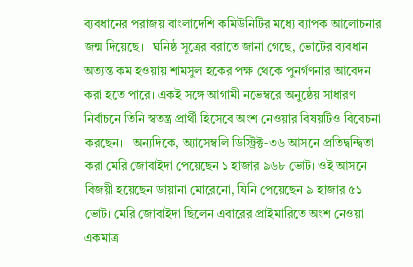ব্যবধানের পরাজয় বাংলাদেশি কমিউনিটির মধ্যে ব্যাপক আলোচনার জন্ম দিয়েছে।   ঘনিষ্ঠ সূত্রের বরাতে জানা গেছে, ভোটের ব্যবধান অত্যন্ত কম হওয়ায় শামসুল হকের পক্ষ থেকে পুনর্গণনার আবেদন করা হতে পারে। একই সঙ্গে আগামী নভেম্বরে অনুষ্ঠেয় সাধারণ নির্বাচনে তিনি স্বতন্ত্র প্রার্থী হিসেবে অংশ নেওয়ার বিষয়টিও বিবেচনা করছেন।   অন্যদিকে, অ্যাসেম্বলি ডিস্ট্রিক্ট-৩৬ আসনে প্রতিদ্বন্দ্বিতা করা মেরি জোবাইদা পেয়েছেন ১ হাজার ৯৬৮ ভোট। ওই আসনে বিজয়ী হয়েছেন ডায়ানা মোরেনো, যিনি পেয়েছেন ৯ হাজার ৫১ ভোট। মেরি জোবাইদা ছিলেন এবারের প্রাইমারিতে অংশ নেওয়া একমাত্র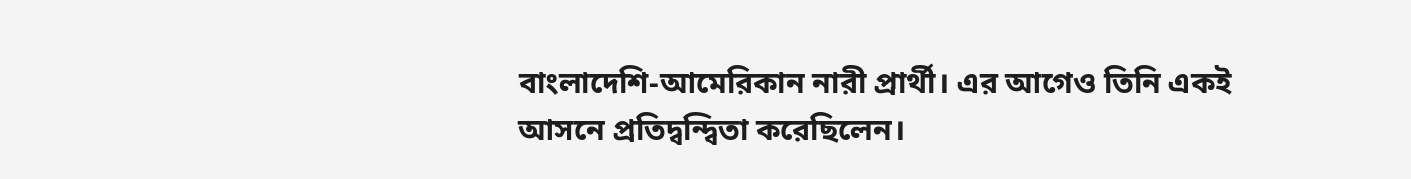বাংলাদেশি-আমেরিকান নারী প্রার্থী। এর আগেও তিনি একই আসনে প্রতিদ্বন্দ্বিতা করেছিলেন।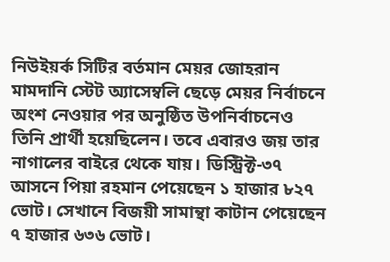নিউইয়র্ক সিটির বর্তমান মেয়র জোহরান মামদানি স্টেট অ্যাসেম্বলি ছেড়ে মেয়র নির্বাচনে অংশ নেওয়ার পর অনুষ্ঠিত উপনির্বাচনেও তিনি প্রার্থী হয়েছিলেন। তবে এবারও জয় তার নাগালের বাইরে থেকে যায়। ডিস্ট্রিক্ট-৩৭ আসনে পিয়া রহমান পেয়েছেন ১ হাজার ৮২৭ ভোট। সেখানে বিজয়ী সামান্থা কাটান পেয়েছেন ৭ হাজার ৬৩৬ ভোট।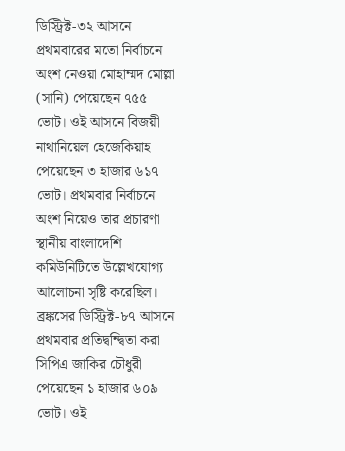ডিস্ট্রিক্ট-৩২ আসনে প্রথমবারের মতো নির্বাচনে অংশ নেওয়া মোহাম্মদ মোল্লা (সানি) পেয়েছেন ৭৫৫ ভোট। ওই আসনে বিজয়ী নাথানিয়েল হেজেকিয়াহ পেয়েছেন ৩ হাজার ৬১৭ ভোট। প্রথমবার নির্বাচনে অংশ নিয়েও তার প্রচারণা স্থানীয় বাংলাদেশি কমিউনিটিতে উল্লেখযোগ্য আলোচনা সৃষ্টি করেছিল।   ব্রঙ্কসের ডিস্ট্রিক্ট-৮৭ আসনে প্রথমবার প্রতিদ্বন্দ্বিতা করা সিপিএ জাকির চৌধুরী পেয়েছেন ১ হাজার ৬০৯ ভোট। ওই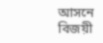আসনে বিজয়ী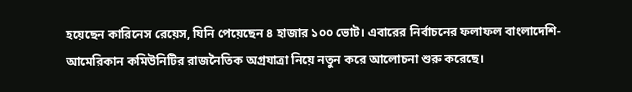হয়েছেন কারিনেস রেয়েস, যিনি পেয়েছেন ৪ হাজার ১০০ ভোট। এবারের নির্বাচনের ফলাফল বাংলাদেশি-আমেরিকান কমিউনিটির রাজনৈতিক অগ্রযাত্রা নিয়ে নতুন করে আলোচনা শুরু করেছে।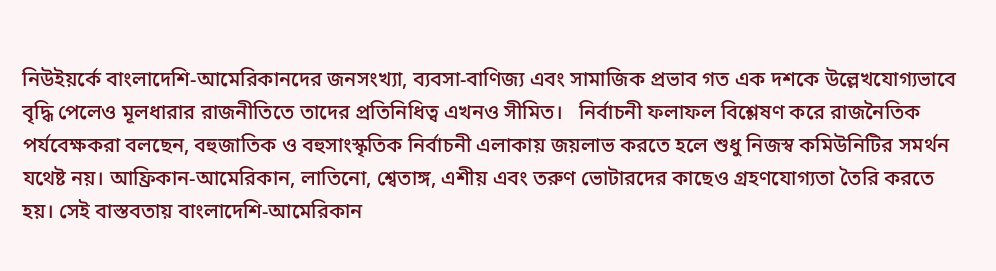নিউইয়র্কে বাংলাদেশি-আমেরিকানদের জনসংখ্যা, ব্যবসা-বাণিজ্য এবং সামাজিক প্রভাব গত এক দশকে উল্লেখযোগ্যভাবে বৃদ্ধি পেলেও মূলধারার রাজনীতিতে তাদের প্রতিনিধিত্ব এখনও সীমিত।   নির্বাচনী ফলাফল বিশ্লেষণ করে রাজনৈতিক পর্যবেক্ষকরা বলছেন, বহুজাতিক ও বহুসাংস্কৃতিক নির্বাচনী এলাকায় জয়লাভ করতে হলে শুধু নিজস্ব কমিউনিটির সমর্থন যথেষ্ট নয়। আফ্রিকান-আমেরিকান, লাতিনো, শ্বেতাঙ্গ, এশীয় এবং তরুণ ভোটারদের কাছেও গ্রহণযোগ্যতা তৈরি করতে হয়। সেই বাস্তবতায় বাংলাদেশি-আমেরিকান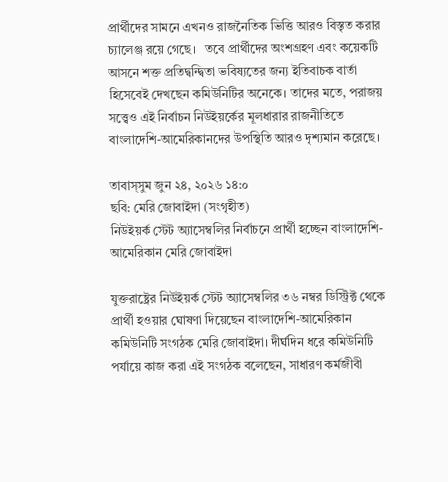প্রার্থীদের সামনে এখনও রাজনৈতিক ভিত্তি আরও বিস্তৃত করার চ্যালেঞ্জ রয়ে গেছে।   তবে প্রার্থীদের অংশগ্রহণ এবং কয়েকটি আসনে শক্ত প্রতিদ্বন্দ্বিতা ভবিষ্যতের জন্য ইতিবাচক বার্তা হিসেবেই দেখছেন কমিউনিটির অনেকে। তাদের মতে, পরাজয় সত্ত্বেও এই নির্বাচন নিউইয়র্কের মূলধারার রাজনীতিতে বাংলাদেশি-আমেরিকানদের উপস্থিতি আরও দৃশ্যমান করেছে।

তাবাস্সুম জুন ২৪, ২০২৬ ১৪:০
ছবি: মেরি জোবাইদা (সংগৃহীত)
নিউইয়র্ক স্টেট অ্যাসেম্বলির নির্বাচনে প্রার্থী হচ্ছেন বাংলাদেশি-আমেরিকান মেরি জোবাইদা

যুক্তরাষ্ট্রের নিউইয়র্ক স্টেট অ্যাসেম্বলির ৩৬ নম্বর ডিস্ট্রিক্ট থেকে প্রার্থী হওয়ার ঘোষণা দিয়েছেন বাংলাদেশি-আমেরিকান কমিউনিটি সংগঠক মেরি জোবাইদা। দীর্ঘদিন ধরে কমিউনিটি পর্যায়ে কাজ করা এই সংগঠক বলেছেন, সাধারণ কর্মজীবী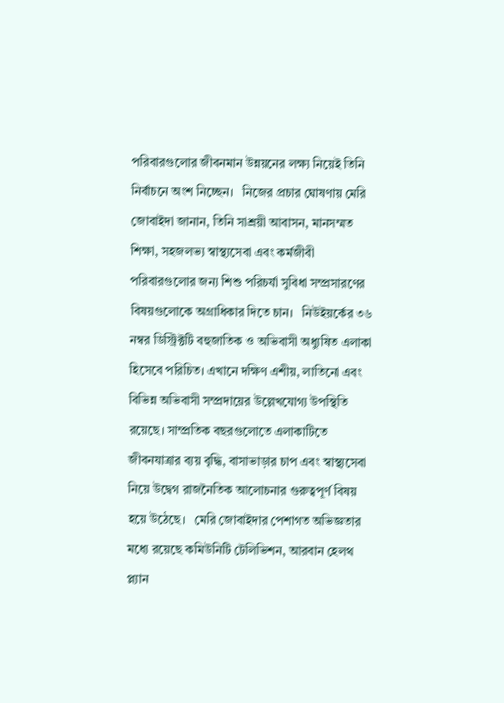পরিবারগুলোর জীবনমান উন্নয়নের লক্ষ্য নিয়েই তিনি নির্বাচনে অংশ নিচ্ছেন।   নিজের প্রচার ঘোষণায় মেরি জোবাইদা জানান, তিনি সাশ্রয়ী আবাসন, মানসম্মত শিক্ষা, সহজলভ্য স্বাস্থ্যসেবা এবং কর্মজীবী পরিবারগুলোর জন্য শিশু পরিচর্যা সুবিধা সম্প্রসারণের বিষয়গুলোকে অগ্রাধিকার দিতে চান।   নিউইয়র্কের ৩৬ নম্বর ডিস্ট্রিক্টটি বহুজাতিক ও অভিবাসী অধ্যুষিত এলাকা হিসেবে পরিচিত। এখানে দক্ষিণ এশীয়, লাতিনো এবং বিভিন্ন অভিবাসী সম্প্রদায়ের উল্লেখযোগ্য উপস্থিতি রয়েছে। সাম্প্রতিক বছরগুলোতে এলাকাটিতে জীবনযাত্রার ব্যয় বৃদ্ধি, বাসাভাড়ার চাপ এবং স্বাস্থ্যসেবা নিয়ে উদ্বেগ রাজনৈতিক আলোচনার গুরুত্বপূর্ণ বিষয় হয়ে উঠেছে।   মেরি জোবাইদার পেশাগত অভিজ্ঞতার মধ্যে রয়েছে কমিউনিটি টেলিভিশন, আরবান হেলথ প্ল্যান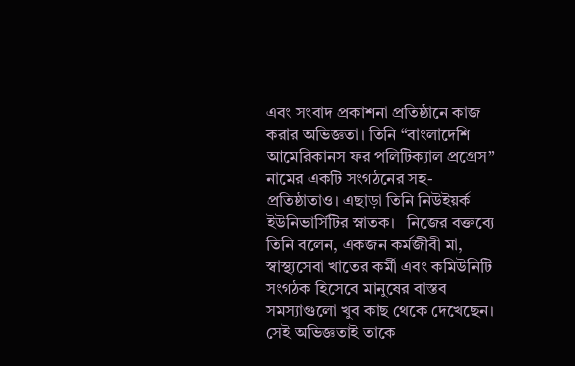এবং সংবাদ প্রকাশনা প্রতিষ্ঠানে কাজ করার অভিজ্ঞতা। তিনি “বাংলাদেশি আমেরিকানস ফর পলিটিক্যাল প্রগ্রেস” নামের একটি সংগঠনের সহ-প্রতিষ্ঠাতাও। এছাড়া তিনি নিউইয়র্ক ইউনিভার্সিটির স্নাতক।   নিজের বক্তব্যে তিনি বলেন, একজন কর্মজীবী মা, স্বাস্থ্যসেবা খাতের কর্মী এবং কমিউনিটি সংগঠক হিসেবে মানুষের বাস্তব সমস্যাগুলো খুব কাছ থেকে দেখেছেন। সেই অভিজ্ঞতাই তাকে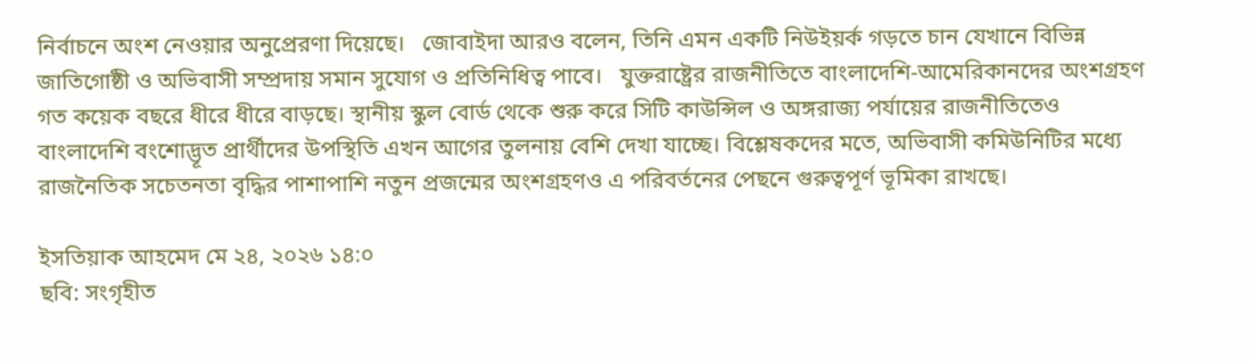নির্বাচনে অংশ নেওয়ার অনুপ্রেরণা দিয়েছে।   জোবাইদা আরও বলেন, তিনি এমন একটি নিউইয়র্ক গড়তে চান যেখানে বিভিন্ন জাতিগোষ্ঠী ও অভিবাসী সম্প্রদায় সমান সুযোগ ও প্রতিনিধিত্ব পাবে।   যুক্তরাষ্ট্রের রাজনীতিতে বাংলাদেশি-আমেরিকানদের অংশগ্রহণ গত কয়েক বছরে ধীরে ধীরে বাড়ছে। স্থানীয় স্কুল বোর্ড থেকে শুরু করে সিটি কাউন্সিল ও অঙ্গরাজ্য পর্যায়ের রাজনীতিতেও বাংলাদেশি বংশোদ্ভূত প্রার্থীদের উপস্থিতি এখন আগের তুলনায় বেশি দেখা যাচ্ছে। বিশ্লেষকদের মতে, অভিবাসী কমিউনিটির মধ্যে রাজনৈতিক সচেতনতা বৃদ্ধির পাশাপাশি নতুন প্রজন্মের অংশগ্রহণও এ পরিবর্তনের পেছনে গুরুত্বপূর্ণ ভূমিকা রাখছে।

ইসতিয়াক আহমেদ মে ২৪, ২০২৬ ১৪:০
ছবি: সংগৃহীত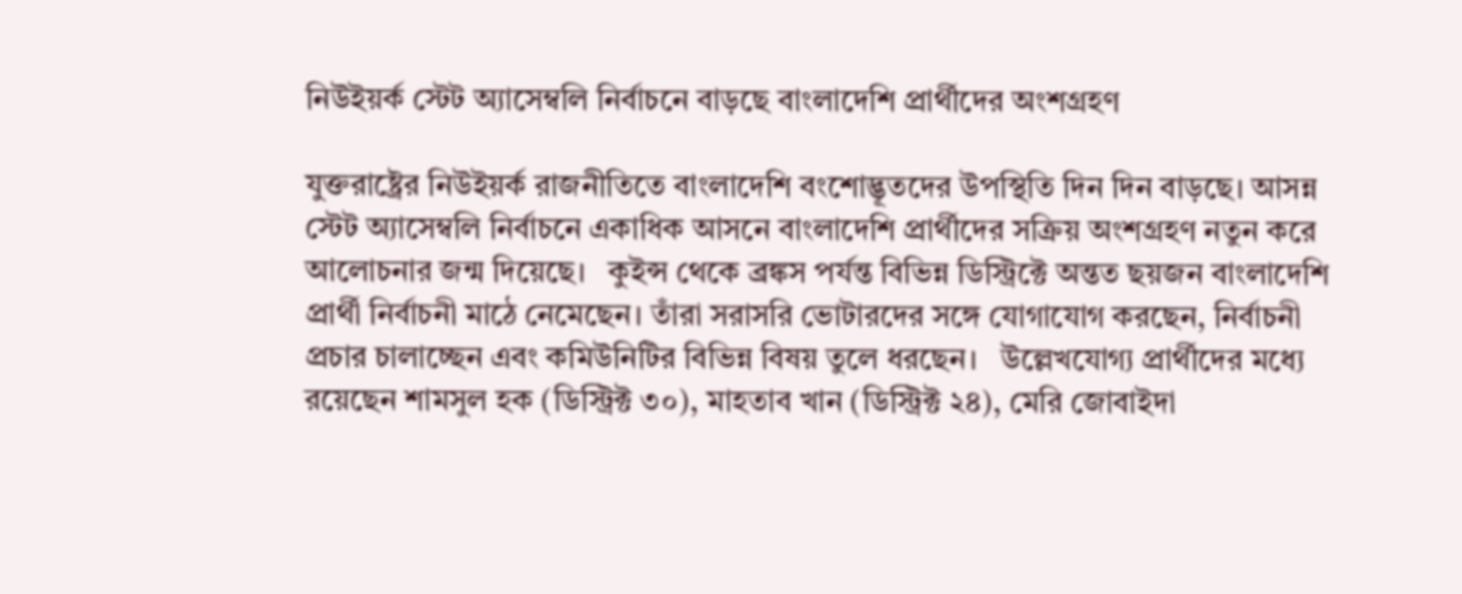নিউইয়র্ক স্টেট অ্যাসেম্বলি নির্বাচনে বাড়ছে বাংলাদেশি প্রার্থীদের অংশগ্রহণ

যুক্তরাষ্ট্রের নিউইয়র্ক রাজনীতিতে বাংলাদেশি বংশোদ্ভূতদের উপস্থিতি দিন দিন বাড়ছে। আসন্ন স্টেট অ্যাসেম্বলি নির্বাচনে একাধিক আসনে বাংলাদেশি প্রার্থীদের সক্রিয় অংশগ্রহণ নতুন করে আলোচনার জন্ম দিয়েছে।   কুইন্স থেকে ব্রঙ্কস পর্যন্ত বিভিন্ন ডিস্ট্রিক্টে অন্তত ছয়জন বাংলাদেশি প্রার্থী নির্বাচনী মাঠে নেমেছেন। তাঁরা সরাসরি ভোটারদের সঙ্গে যোগাযোগ করছেন, নির্বাচনী প্রচার চালাচ্ছেন এবং কমিউনিটির বিভিন্ন বিষয় তুলে ধরছেন।   উল্লেখযোগ্য প্রার্থীদের মধ্যে রয়েছেন শামসুল হক (ডিস্ট্রিক্ট ৩০), মাহতাব খান (ডিস্ট্রিক্ট ২৪), মেরি জোবাইদা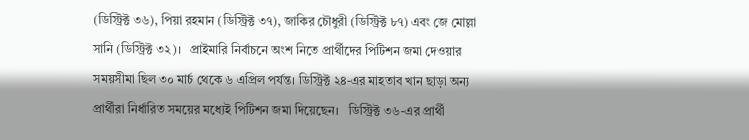(ডিস্ট্রিক্ট ৩৬), পিয়া রহমান (ডিস্ট্রিক্ট ৩৭), জাকির চৌধুরী (ডিস্ট্রিক্ট ৮৭) এবং জে মোল্লা সানি (ডিস্ট্রিক্ট ৩২)।   প্রাইমারি নির্বাচনে অংশ নিতে প্রার্থীদের পিটিশন জমা দেওয়ার সময়সীমা ছিল ৩০ মার্চ থেকে ৬ এপ্রিল পর্যন্ত। ডিস্ট্রিক্ট ২৪-এর মাহতাব খান ছাড়া অন্য প্রার্থীরা নির্ধারিত সময়ের মধ্যেই পিটিশন জমা দিয়েছেন।   ডিস্ট্রিক্ট ৩৬-এর প্রার্থী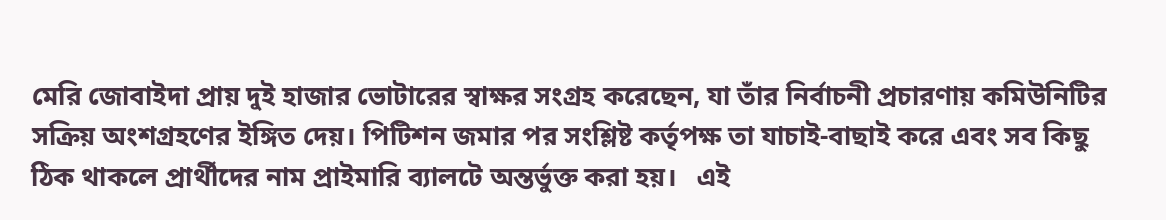মেরি জোবাইদা প্রায় দুই হাজার ভোটারের স্বাক্ষর সংগ্রহ করেছেন, যা তাঁর নির্বাচনী প্রচারণায় কমিউনিটির সক্রিয় অংশগ্রহণের ইঙ্গিত দেয়। পিটিশন জমার পর সংশ্লিষ্ট কর্তৃপক্ষ তা যাচাই-বাছাই করে এবং সব কিছু ঠিক থাকলে প্রার্থীদের নাম প্রাইমারি ব্যালটে অন্তর্ভুক্ত করা হয়।   এই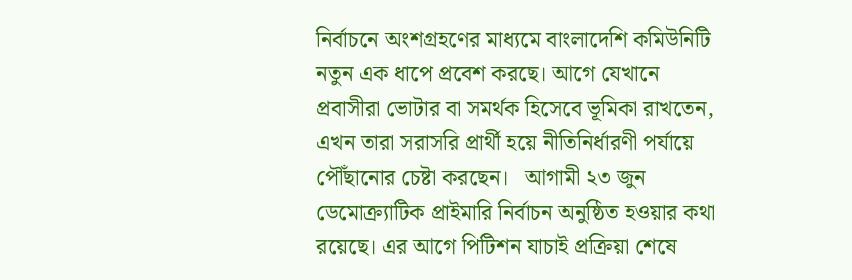নির্বাচনে অংশগ্রহণের মাধ্যমে বাংলাদেশি কমিউনিটি নতুন এক ধাপে প্রবেশ করছে। আগে যেখানে প্রবাসীরা ভোটার বা সমর্থক হিসেবে ভূমিকা রাখতেন, এখন তারা সরাসরি প্রার্থী হয়ে নীতিনির্ধারণী পর্যায়ে পৌঁছানোর চেষ্টা করছেন।   আগামী ২৩ জুন ডেমোক্র্যাটিক প্রাইমারি নির্বাচন অনুষ্ঠিত হওয়ার কথা রয়েছে। এর আগে পিটিশন যাচাই প্রক্রিয়া শেষে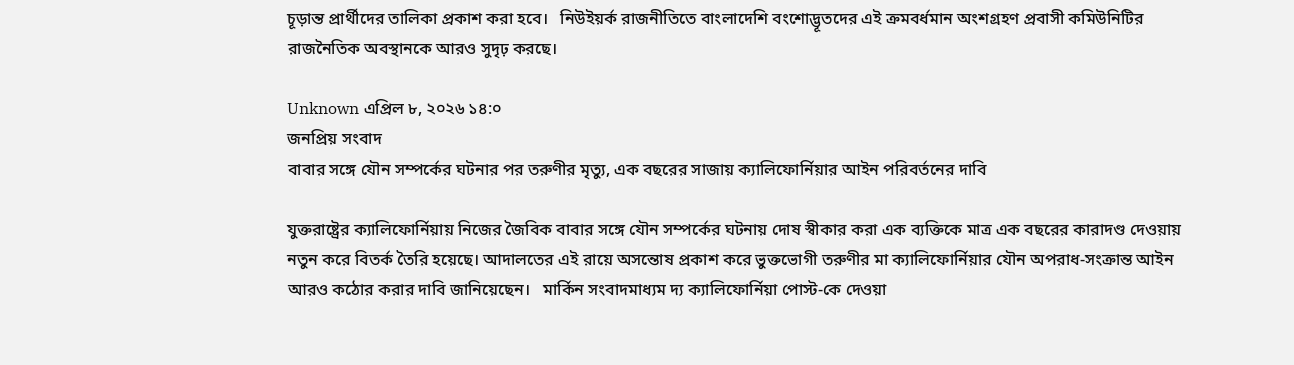চূড়ান্ত প্রার্থীদের তালিকা প্রকাশ করা হবে।   নিউইয়র্ক রাজনীতিতে বাংলাদেশি বংশোদ্ভূতদের এই ক্রমবর্ধমান অংশগ্রহণ প্রবাসী কমিউনিটির রাজনৈতিক অবস্থানকে আরও সুদৃঢ় করছে।

Unknown এপ্রিল ৮, ২০২৬ ১৪:০
জনপ্রিয় সংবাদ
বাবার সঙ্গে যৌন সম্পর্কের ঘটনার পর তরুণীর মৃত্যু, এক বছরের সাজায় ক্যালিফোর্নিয়ার আইন পরিবর্তনের দাবি

যুক্তরাষ্ট্রের ক্যালিফোর্নিয়ায় নিজের জৈবিক বাবার সঙ্গে যৌন সম্পর্কের ঘটনায় দোষ স্বীকার করা এক ব্যক্তিকে মাত্র এক বছরের কারাদণ্ড দেওয়ায় নতুন করে বিতর্ক তৈরি হয়েছে। আদালতের এই রায়ে অসন্তোষ প্রকাশ করে ভুক্তভোগী তরুণীর মা ক্যালিফোর্নিয়ার যৌন অপরাধ-সংক্রান্ত আইন আরও কঠোর করার দাবি জানিয়েছেন।   মার্কিন সংবাদমাধ্যম দ্য ক্যালিফোর্নিয়া পোস্ট-কে দেওয়া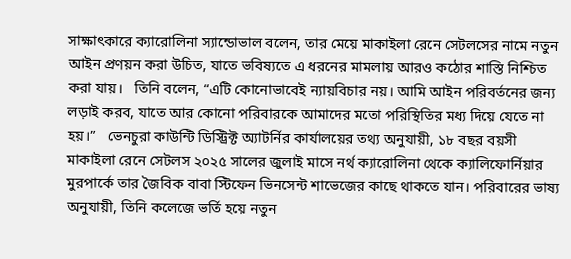সাক্ষাৎকারে ক্যারোলিনা স্যান্ডোভাল বলেন, তার মেয়ে মাকাইলা রেনে সেটলসের নামে নতুন আইন প্রণয়ন করা উচিত, যাতে ভবিষ্যতে এ ধরনের মামলায় আরও কঠোর শাস্তি নিশ্চিত করা যায়।   তিনি বলেন, “এটি কোনোভাবেই ন্যায়বিচার নয়। আমি আইন পরিবর্তনের জন্য লড়াই করব, যাতে আর কোনো পরিবারকে আমাদের মতো পরিস্থিতির মধ্য দিয়ে যেতে না হয়।”   ভেনচুরা কাউন্টি ডিস্ট্রিক্ট অ্যাটর্নির কার্যালয়ের তথ্য অনুযায়ী, ১৮ বছর বয়সী মাকাইলা রেনে সেটলস ২০২৫ সালের জুলাই মাসে নর্থ ক্যারোলিনা থেকে ক্যালিফোর্নিয়ার মুরপার্কে তার জৈবিক বাবা স্টিফেন ভিনসেন্ট শাভেজের কাছে থাকতে যান। পরিবারের ভাষ্য অনুযায়ী, তিনি কলেজে ভর্তি হয়ে নতুন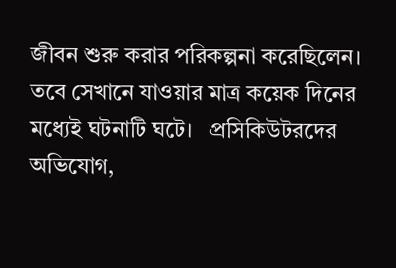জীবন শুরু করার পরিকল্পনা করেছিলেন। তবে সেখানে যাওয়ার মাত্র কয়েক দিনের মধ্যেই ঘটনাটি ঘটে।   প্রসিকিউটরদের অভিযোগ,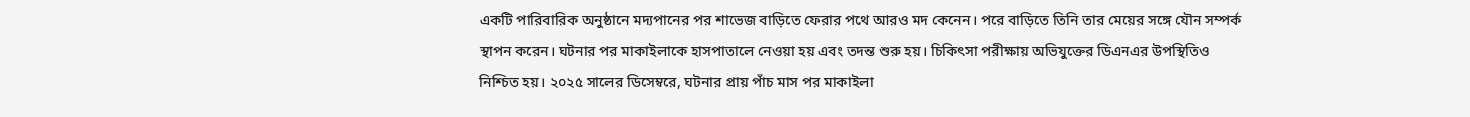একটি পারিবারিক অনুষ্ঠানে মদ্যপানের পর শাভেজ বাড়িতে ফেরার পথে আরও মদ কেনেন। পরে বাড়িতে তিনি তার মেয়ের সঙ্গে যৌন সম্পর্ক স্থাপন করেন। ঘটনার পর মাকাইলাকে হাসপাতালে নেওয়া হয় এবং তদন্ত শুরু হয়। চিকিৎসা পরীক্ষায় অভিযুক্তের ডিএনএর উপস্থিতিও নিশ্চিত হয়। ২০২৫ সালের ডিসেম্বরে, ঘটনার প্রায় পাঁচ মাস পর মাকাইলা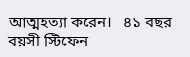আত্মহত্যা করেন।   ৪১ বছর বয়সী স্টিফেন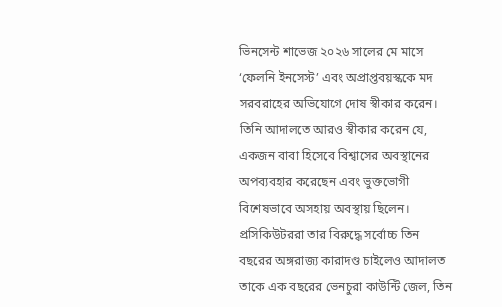ভিনসেন্ট শাভেজ ২০২৬ সালের মে মাসে ‘ফেলনি ইনসেস্ট’ এবং অপ্রাপ্তবয়স্ককে মদ সরবরাহের অভিযোগে দোষ স্বীকার করেন। তিনি আদালতে আরও স্বীকার করেন যে, একজন বাবা হিসেবে বিশ্বাসের অবস্থানের অপব্যবহার করেছেন এবং ভুক্তভোগী বিশেষভাবে অসহায় অবস্থায় ছিলেন।   প্রসিকিউটররা তার বিরুদ্ধে সর্বোচ্চ তিন বছরের অঙ্গরাজ্য কারাদণ্ড চাইলেও আদালত তাকে এক বছরের ভেনচুরা কাউন্টি জেল, তিন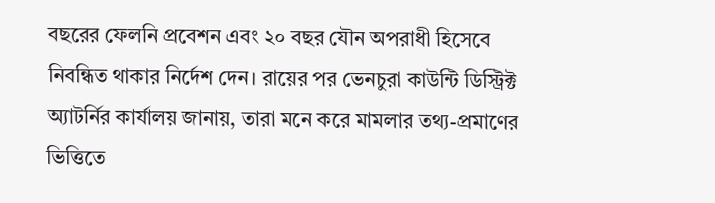বছরের ফেলনি প্রবেশন এবং ২০ বছর যৌন অপরাধী হিসেবে নিবন্ধিত থাকার নির্দেশ দেন। রায়ের পর ভেনচুরা কাউন্টি ডিস্ট্রিক্ট অ্যাটর্নির কার্যালয় জানায়, তারা মনে করে মামলার তথ্য-প্রমাণের ভিত্তিতে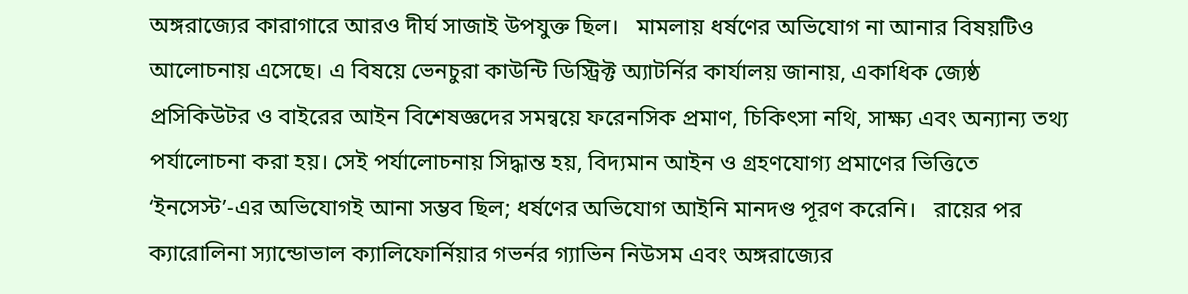অঙ্গরাজ্যের কারাগারে আরও দীর্ঘ সাজাই উপযুক্ত ছিল।   মামলায় ধর্ষণের অভিযোগ না আনার বিষয়টিও আলোচনায় এসেছে। এ বিষয়ে ভেনচুরা কাউন্টি ডিস্ট্রিক্ট অ্যাটর্নির কার্যালয় জানায়, একাধিক জ্যেষ্ঠ প্রসিকিউটর ও বাইরের আইন বিশেষজ্ঞদের সমন্বয়ে ফরেনসিক প্রমাণ, চিকিৎসা নথি, সাক্ষ্য এবং অন্যান্য তথ্য পর্যালোচনা করা হয়। সেই পর্যালোচনায় সিদ্ধান্ত হয়, বিদ্যমান আইন ও গ্রহণযোগ্য প্রমাণের ভিত্তিতে ‘ইনসেস্ট’-এর অভিযোগই আনা সম্ভব ছিল; ধর্ষণের অভিযোগ আইনি মানদণ্ড পূরণ করেনি।   রায়ের পর ক্যারোলিনা স্যান্ডোভাল ক্যালিফোর্নিয়ার গভর্নর গ্যাভিন নিউসম এবং অঙ্গরাজ্যের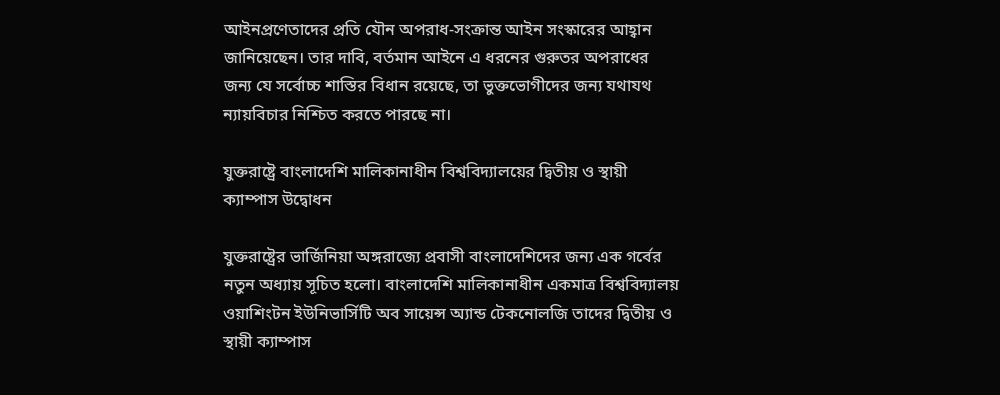আইনপ্রণেতাদের প্রতি যৌন অপরাধ-সংক্রান্ত আইন সংস্কারের আহ্বান জানিয়েছেন। তার দাবি, বর্তমান আইনে এ ধরনের গুরুতর অপরাধের জন্য যে সর্বোচ্চ শাস্তির বিধান রয়েছে, তা ভুক্তভোগীদের জন্য যথাযথ ন্যায়বিচার নিশ্চিত করতে পারছে না।

যুক্তরাষ্ট্রে বাংলাদেশি মালিকানাধীন বিশ্ববিদ্যালয়ের দ্বিতীয় ও স্থায়ী ক্যাম্পাস উদ্বোধন

যুক্তরাষ্ট্রের ভার্জিনিয়া অঙ্গরাজ্যে প্রবাসী বাংলাদেশিদের জন্য এক গর্বের নতুন অধ্যায় সূচিত হলো। বাংলাদেশি মালিকানাধীন একমাত্র বিশ্ববিদ্যালয় ওয়াশিংটন ইউনিভার্সিটি অব সায়েন্স অ্যান্ড টেকনোলজি তাদের দ্বিতীয় ও স্থায়ী ক্যাম্পাস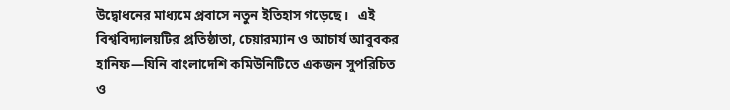উদ্বোধনের মাধ্যমে প্রবাসে নতুন ইতিহাস গড়েছে।   এই বিশ্ববিদ্যালয়টির প্রতিষ্ঠাতা, চেয়ারম্যান ও আচার্য আবুবকর হানিফ—যিনি বাংলাদেশি কমিউনিটিতে একজন সুপরিচিত ও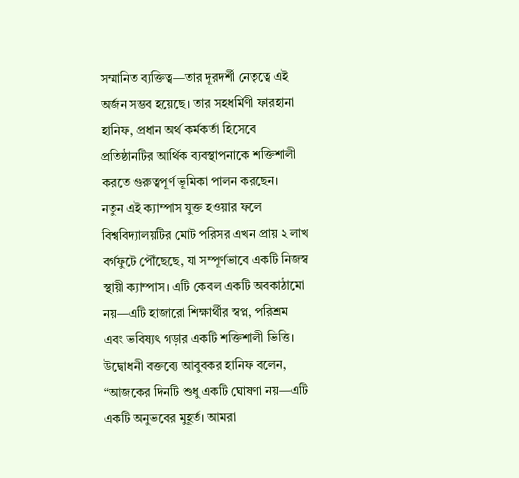সম্মানিত ব্যক্তিত্ব—তার দূরদর্শী নেতৃত্বে এই অর্জন সম্ভব হয়েছে। তার সহধর্মিণী ফারহানা হানিফ, প্রধান অর্থ কর্মকর্তা হিসেবে প্রতিষ্ঠানটির আর্থিক ব্যবস্থাপনাকে শক্তিশালী করতে গুরুত্বপূর্ণ ভূমিকা পালন করছেন।   নতুন এই ক্যাম্পাস যুক্ত হওয়ার ফলে বিশ্ববিদ্যালয়টির মোট পরিসর এখন প্রায় ২ লাখ বর্গফুটে পৌঁছেছে, যা সম্পূর্ণভাবে একটি নিজস্ব স্থায়ী ক্যাম্পাস। এটি কেবল একটি অবকাঠামো নয়—এটি হাজারো শিক্ষার্থীর স্বপ্ন, পরিশ্রম এবং ভবিষ্যৎ গড়ার একটি শক্তিশালী ভিত্তি।   উদ্বোধনী বক্তব্যে আবুবকর হানিফ বলেন, “আজকের দিনটি শুধু একটি ঘোষণা নয়—এটি একটি অনুভবের মুহূর্ত। আমরা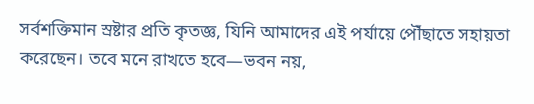সর্বশক্তিমান স্রষ্টার প্রতি কৃতজ্ঞ, যিনি আমাদের এই পর্যায়ে পৌঁছাতে সহায়তা করেছেন। তবে মনে রাখতে হবে—ভবন নয়,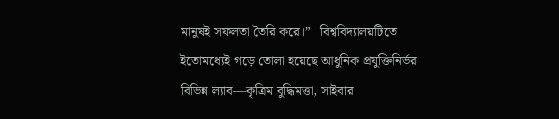মানুষই সফলতা তৈরি করে।”   বিশ্ববিদ্যালয়টিতে ইতোমধ্যেই গড়ে তোলা হয়েছে আধুনিক প্রযুক্তিনির্ভর বিভিন্ন ল্যাব—কৃত্রিম বুদ্ধিমত্তা, সাইবার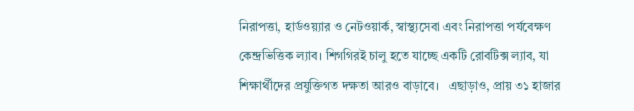নিরাপত্তা, হার্ডওয়্যার ও নেটওয়ার্ক, স্বাস্থ্যসেবা এবং নিরাপত্তা পর্যবেক্ষণ কেন্দ্রভিত্তিক ল্যাব। শিগগিরই চালু হতে যাচ্ছে একটি রোবটিক্স ল্যাব, যা শিক্ষার্থীদের প্রযুক্তিগত দক্ষতা আরও বাড়াবে।   এছাড়াও, প্রায় ৩১ হাজার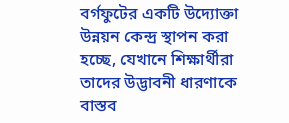বর্গফুটের একটি উদ্যোক্তা উন্নয়ন কেন্দ্র স্থাপন করা হচ্ছে, যেখানে শিক্ষার্থীরা তাদের উদ্ভাবনী ধারণাকে বাস্তব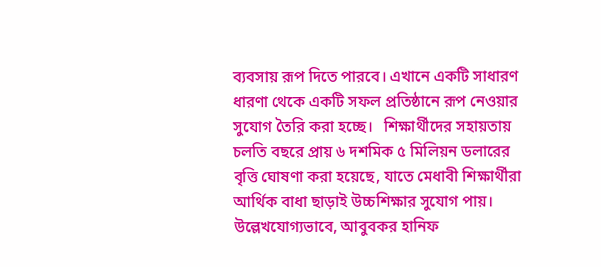ব্যবসায় রূপ দিতে পারবে। এখানে একটি সাধারণ ধারণা থেকে একটি সফল প্রতিষ্ঠানে রূপ নেওয়ার সুযোগ তৈরি করা হচ্ছে।   শিক্ষার্থীদের সহায়তায় চলতি বছরে প্রায় ৬ দশমিক ৫ মিলিয়ন ডলারের বৃত্তি ঘোষণা করা হয়েছে, যাতে মেধাবী শিক্ষার্থীরা আর্থিক বাধা ছাড়াই উচ্চশিক্ষার সুযোগ পায়।   উল্লেখযোগ্যভাবে, আবুবকর হানিফ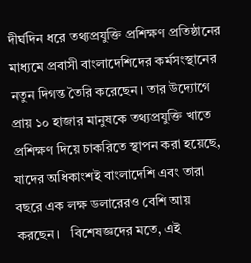দীর্ঘদিন ধরে তথ্যপ্রযুক্তি প্রশিক্ষণ প্রতিষ্ঠানের মাধ্যমে প্রবাসী বাংলাদেশিদের কর্মসংস্থানের নতুন দিগন্ত তৈরি করেছেন। তার উদ্যোগে প্রায় ১০ হাজার মানুষকে তথ্যপ্রযুক্তি খাতে প্রশিক্ষণ দিয়ে চাকরিতে স্থাপন করা হয়েছে, যাদের অধিকাংশই বাংলাদেশি এবং তারা বছরে এক লক্ষ ডলারেরও বেশি আয় করছেন।   বিশেষজ্ঞদের মতে, এই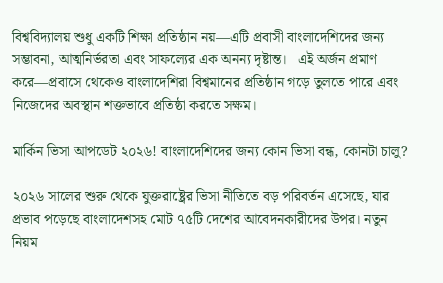বিশ্ববিদ্যালয় শুধু একটি শিক্ষা প্রতিষ্ঠান নয়—এটি প্রবাসী বাংলাদেশিদের জন্য সম্ভাবনা, আত্মনির্ভরতা এবং সাফল্যের এক অনন্য দৃষ্টান্ত।   এই অর্জন প্রমাণ করে—প্রবাসে থেকেও বাংলাদেশিরা বিশ্বমানের প্রতিষ্ঠান গড়ে তুলতে পারে এবং নিজেদের অবস্থান শক্তভাবে প্রতিষ্ঠা করতে সক্ষম।

মার্কিন ভিসা আপডেট ২০২৬! বাংলাদেশিদের জন্য কোন ভিসা বন্ধ, কোনটা চালু?

২০২৬ সালের শুরু থেকে যুক্তরাষ্ট্রের ভিসা নীতিতে বড় পরিবর্তন এসেছে, যার প্রভাব পড়েছে বাংলাদেশসহ মোট ৭৫টি দেশের আবেদনকারীদের উপর। নতুন নিয়ম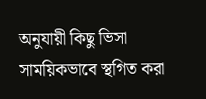অনুযায়ী কিছু ভিসা সাময়িকভাবে স্থগিত করা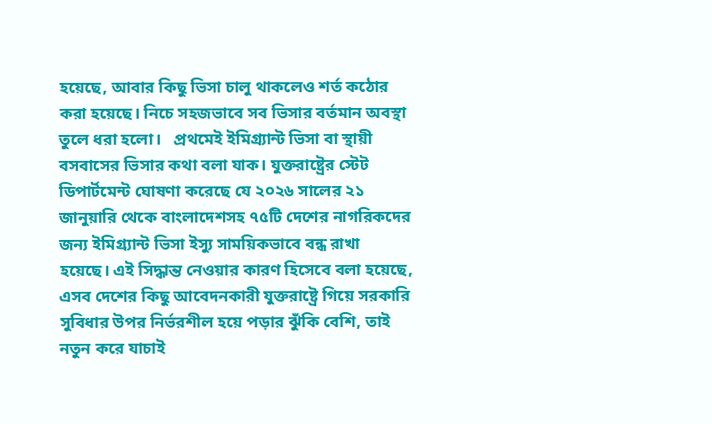হয়েছে, আবার কিছু ভিসা চালু থাকলেও শর্ত কঠোর করা হয়েছে। নিচে সহজভাবে সব ভিসার বর্তমান অবস্থা তুলে ধরা হলো।   প্রথমেই ইমিগ্র্যান্ট ভিসা বা স্থায়ী বসবাসের ভিসার কথা বলা যাক। যুক্তরাষ্ট্রের স্টেট ডিপার্টমেন্ট ঘোষণা করেছে যে ২০২৬ সালের ২১ জানুয়ারি থেকে বাংলাদেশসহ ৭৫টি দেশের নাগরিকদের জন্য ইমিগ্র্যান্ট ভিসা ইস্যু সাময়িকভাবে বন্ধ রাখা হয়েছে। এই সিদ্ধান্ত নেওয়ার কারণ হিসেবে বলা হয়েছে, এসব দেশের কিছু আবেদনকারী যুক্তরাষ্ট্রে গিয়ে সরকারি সুবিধার উপর নির্ভরশীল হয়ে পড়ার ঝুঁকি বেশি, তাই নতুন করে যাচাই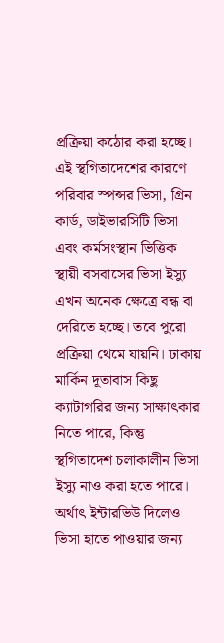প্রক্রিয়া কঠোর করা হচ্ছে।   এই স্থগিতাদেশের কারণে পরিবার স্পন্সর ভিসা, গ্রিন কার্ড, ডাইভারসিটি ভিসা এবং কর্মসংস্থান ভিত্তিক স্থায়ী বসবাসের ভিসা ইস্যু এখন অনেক ক্ষেত্রে বন্ধ বা দেরিতে হচ্ছে। তবে পুরো প্রক্রিয়া থেমে যায়নি। ঢাকায় মার্কিন দূতাবাস কিছু ক্যাটাগরির জন্য সাক্ষাৎকার নিতে পারে, কিন্তু স্থগিতাদেশ চলাকালীন ভিসা ইস্যু নাও করা হতে পারে। অর্থাৎ ইন্টারভিউ দিলেও ভিসা হাতে পাওয়ার জন্য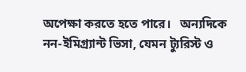অপেক্ষা করতে হতে পারে।   অন্যদিকে নন-ইমিগ্র্যান্ট ভিসা, যেমন ট্যুরিস্ট ও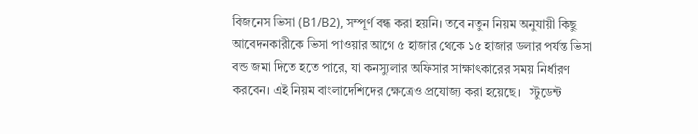বিজনেস ভিসা (B1/B2), সম্পূর্ণ বন্ধ করা হয়নি। তবে নতুন নিয়ম অনুযায়ী কিছু আবেদনকারীকে ভিসা পাওয়ার আগে ৫ হাজার থেকে ১৫ হাজার ডলার পর্যন্ত ভিসা বন্ড জমা দিতে হতে পারে, যা কনস্যুলার অফিসার সাক্ষাৎকারের সময় নির্ধারণ করবেন। এই নিয়ম বাংলাদেশিদের ক্ষেত্রেও প্রযোজ্য করা হয়েছে।   স্টুডেন্ট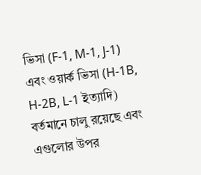ভিসা (F-1, M-1, J-1) এবং ওয়ার্ক ভিসা (H-1B, H-2B, L-1 ইত্যাদি) বর্তমানে চালু রয়েছে এবং এগুলোর উপর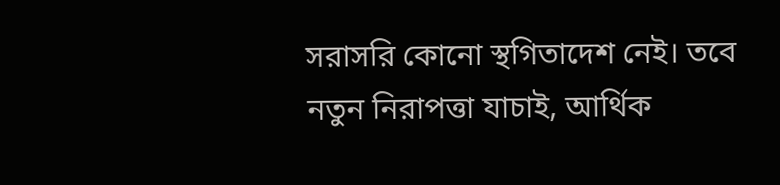সরাসরি কোনো স্থগিতাদেশ নেই। তবে নতুন নিরাপত্তা যাচাই, আর্থিক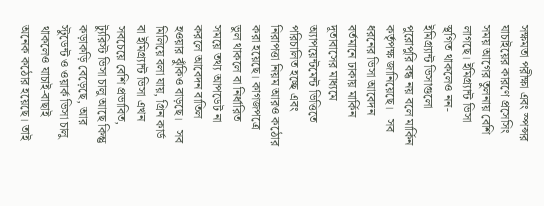সক্ষমতা পরীক্ষা এবং স্পন্সর যাচাইয়ের কারণে প্রসেসিং সময় আগের তুলনায় বেশি লাগছে। ইমিগ্র্যান্ট ভিসা স্থগিত থাকলেও নন-ইমিগ্র্যান্ট ভিসাগুলো পুরোপুরি বন্ধ নয় বলে মার্কিন কর্তৃপক্ষ জানিয়েছে।   সব ধরনের ভিসা আবেদন বর্তমানে ঢাকায় মার্কিন দূতাবাসের মাধ্যমে অ্যাপয়েন্টমেন্ট ভিত্তিতে পরিচালিত হচ্ছে এবং নিরাপত্তা নিয়ম আরও কঠোর করা হয়েছে। কাগজপত্রে ভুল থাকলে বা নির্ধারিত সময়ে তথ্য আপডেট না করলে আবেদন বাতিল হওয়ার ঝুঁকিও বাড়ছে।   সব মিলিয়ে বলা যায়, গ্রিন কার্ড বা ইমিগ্র্যান্ট ভিসা এখন সবচেয়ে বেশি প্রভাবিত, ট্যুরিস্ট ভিসা চালু আছে কিন্তু কড়াকড়ি বেড়েছে, আর স্টুডেন্ট ও ওয়ার্ক ভিসা চালু থাকলেও যাচাই-বাছাই অনেক কঠোর হয়েছে। তাই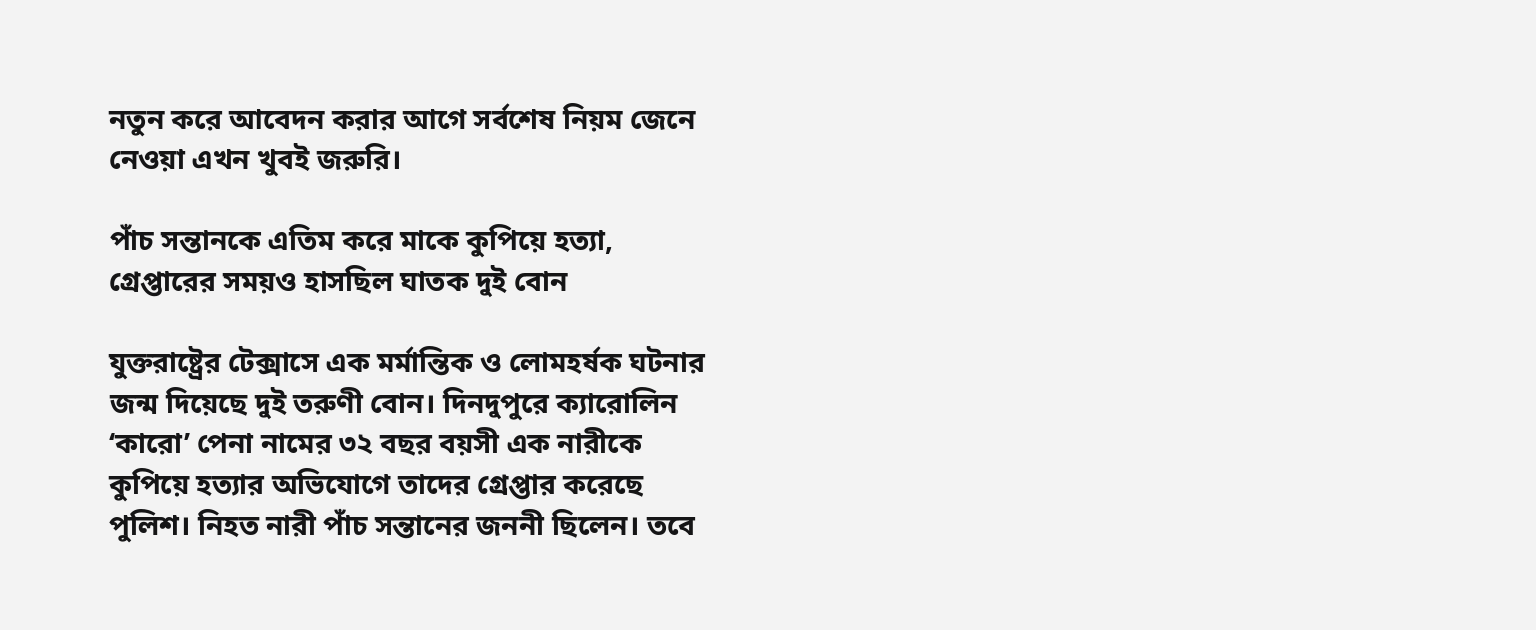নতুন করে আবেদন করার আগে সর্বশেষ নিয়ম জেনে নেওয়া এখন খুবই জরুরি।

পাঁচ সন্তানকে এতিম করে মাকে কুপিয়ে হত্যা, গ্রেপ্তারের সময়ও হাসছিল ঘাতক দুই বোন

যুক্তরাষ্ট্রের টেক্সাসে এক মর্মান্তিক ও লোমহর্ষক ঘটনার জন্ম দিয়েছে দুই তরুণী বোন। দিনদুপুরে ক্যারোলিন ‘কারো’ পেনা নামের ৩২ বছর বয়সী এক নারীকে কুপিয়ে হত্যার অভিযোগে তাদের গ্রেপ্তার করেছে পুলিশ। নিহত নারী পাঁচ সন্তানের জননী ছিলেন। তবে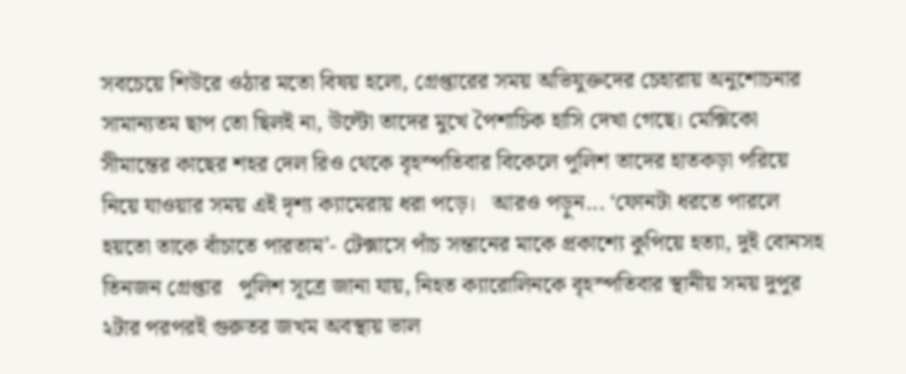সবচেয়ে শিউরে ওঠার মতো বিষয় হলো, গ্রেপ্তারের সময় অভিযুক্তদের চেহারায় অনুশোচনার সামান্যতম ছাপ তো ছিলই না, উল্টো তাদের মুখে পৈশাচিক হাসি দেখা গেছে। মেক্সিকো সীমান্তের কাছের শহর দেল রিও থেকে বৃহস্পতিবার বিকেলে পুলিশ তাদের হাতকড়া পরিয়ে নিয়ে যাওয়ার সময় এই দৃশ্য ক্যামেরায় ধরা পড়ে।   আরও পড়ুন... ‘ফোনটা ধরতে পারলে হয়তো তাকে বাঁচাতে পারতাম’- টেক্সাসে পাঁচ সন্তানের মাকে প্রকাশ্যে কুপিয়ে হত্যা, দুই বোনসহ তিনজন গ্রেপ্তার   পুলিশ সূত্রে জানা যায়, নিহত ক্যারোলিনকে বৃহস্পতিবার স্থানীয় সময় দুপুর ২টার পরপরই গুরুতর জখম অবস্থায় ভাল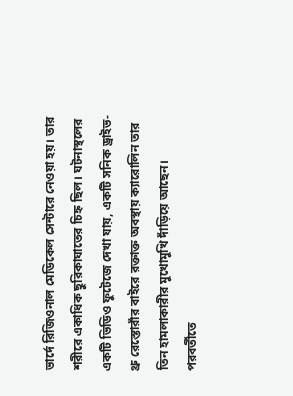ভার্দে রিজিওনাল মেডিকেল সেন্টারে নেওয়া হয়। তার শরীরে একাধিক ছুরিকাঘাতের চিহ্ন ছিল। ঘটনাস্থলের একটি ভিডিও ফুটেজে দেখা যায়, একটি সনিক ড্রাইভ-থ্রু রেস্তোরাঁর বাইরে রক্তাক্ত অবস্থায় ক্যারোলিন তার তিন হামলাকারীর মুখোমুখি দাঁড়িয়ে আছেন।   পরবর্তীতে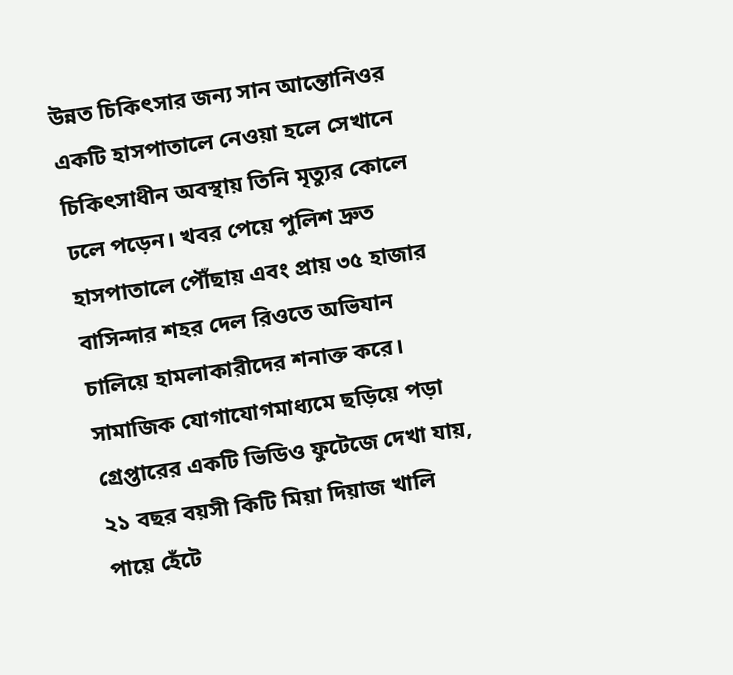উন্নত চিকিৎসার জন্য সান আন্তোনিওর একটি হাসপাতালে নেওয়া হলে সেখানে চিকিৎসাধীন অবস্থায় তিনি মৃত্যুর কোলে ঢলে পড়েন। খবর পেয়ে পুলিশ দ্রুত হাসপাতালে পৌঁছায় এবং প্রায় ৩৫ হাজার বাসিন্দার শহর দেল রিওতে অভিযান চালিয়ে হামলাকারীদের শনাক্ত করে।   সামাজিক যোগাযোগমাধ্যমে ছড়িয়ে পড়া গ্রেপ্তারের একটি ভিডিও ফুটেজে দেখা যায়, ২১ বছর বয়সী কিটি মিয়া দিয়াজ খালি পায়ে হেঁটে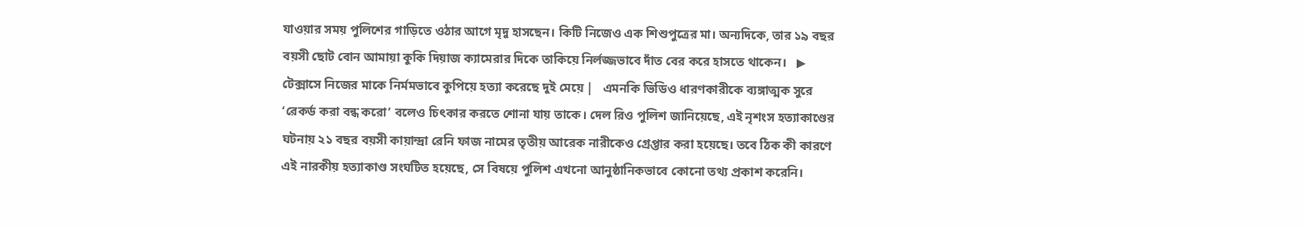যাওয়ার সময় পুলিশের গাড়িতে ওঠার আগে মৃদু হাসছেন। কিটি নিজেও এক শিশুপুত্রের মা। অন্যদিকে, তার ১৯ বছর বয়সী ছোট বোন আমায়া কুকি দিয়াজ ক্যামেরার দিকে তাকিয়ে নির্লজ্জভাবে দাঁত বের করে হাসতে থাকেন।   ▶ টেক্সাসে নিজের মাকে নির্মমভাবে কুপিয়ে হত্যা করেছে দুই মেয়ে |   এমনকি ভিডিও ধারণকারীকে ব্যঙ্গাত্মক সুরে ‘রেকর্ড করা বন্ধ করো’ বলেও চিৎকার করতে শোনা যায় তাকে। দেল রিও পুলিশ জানিয়েছে, এই নৃশংস হত্যাকাণ্ডের ঘটনায় ২১ বছর বয়সী কায়ান্দ্রা রেনি ফাজ নামের তৃতীয় আরেক নারীকেও গ্রেপ্তার করা হয়েছে। তবে ঠিক কী কারণে এই নারকীয় হত্যাকাণ্ড সংঘটিত হয়েছে, সে বিষয়ে পুলিশ এখনো আনুষ্ঠানিকভাবে কোনো তথ্য প্রকাশ করেনি।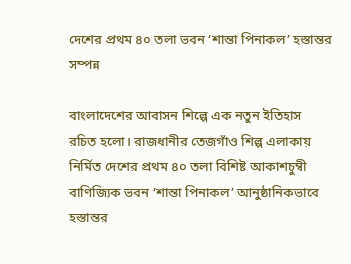দেশের প্রথম ৪০ তলা ভবন ‘শান্তা পিনাকল’ হস্তান্তর সম্পন্ন

বাংলাদেশের আবাসন শিল্পে এক নতুন ইতিহাস রচিত হলো। রাজধানীর তেজগাঁও শিল্প এলাকায় নির্মিত দেশের প্রথম ৪০ তলা বিশিষ্ট আকাশচুম্বী বাণিজ্যিক ভবন ‘শান্তা পিনাকল’ আনুষ্ঠানিকভাবে হস্তান্তর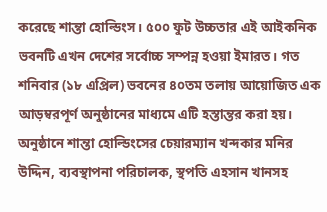করেছে শান্তা হোল্ডিংস। ৫০০ ফুট উচ্চতার এই আইকনিক ভবনটি এখন দেশের সর্বোচ্চ সম্পন্ন হওয়া ইমারত। গত শনিবার (১৮ এপ্রিল) ভবনের ৪০তম তলায় আয়োজিত এক আড়ম্বরপূর্ণ অনুষ্ঠানের মাধ্যমে এটি হস্তান্তর করা হয়। অনুষ্ঠানে শান্তা হোল্ডিংসের চেয়ারম্যান খন্দকার মনির উদ্দিন, ব্যবস্থাপনা পরিচালক, স্থপতি এহসান খানসহ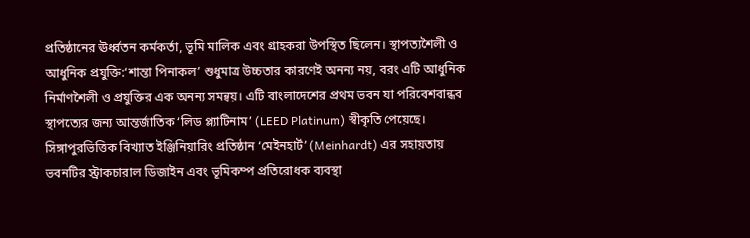প্রতিষ্ঠানের ঊর্ধ্বতন কর্মকর্তা, ভূমি মালিক এবং গ্রাহকরা উপস্থিত ছিলেন। স্থাপত্যশৈলী ও আধুনিক প্রযুক্তি:‘শান্তা পিনাকল’ শুধুমাত্র উচ্চতার কারণেই অনন্য নয়, বরং এটি আধুনিক নির্মাণশৈলী ও প্রযুক্তির এক অনন্য সমন্বয়। এটি বাংলাদেশের প্রথম ভবন যা পরিবেশবান্ধব স্থাপত্যের জন্য আন্তর্জাতিক ‘লিড প্ল্যাটিনাম’ (LEED Platinum) স্বীকৃতি পেয়েছে। সিঙ্গাপুরভিত্তিক বিখ্যাত ইঞ্জিনিয়ারিং প্রতিষ্ঠান ‘মেইনহার্ট’ (Meinhardt) এর সহায়তায় ভবনটির স্ট্রাকচারাল ডিজাইন এবং ভূমিকম্প প্রতিরোধক ব্যবস্থা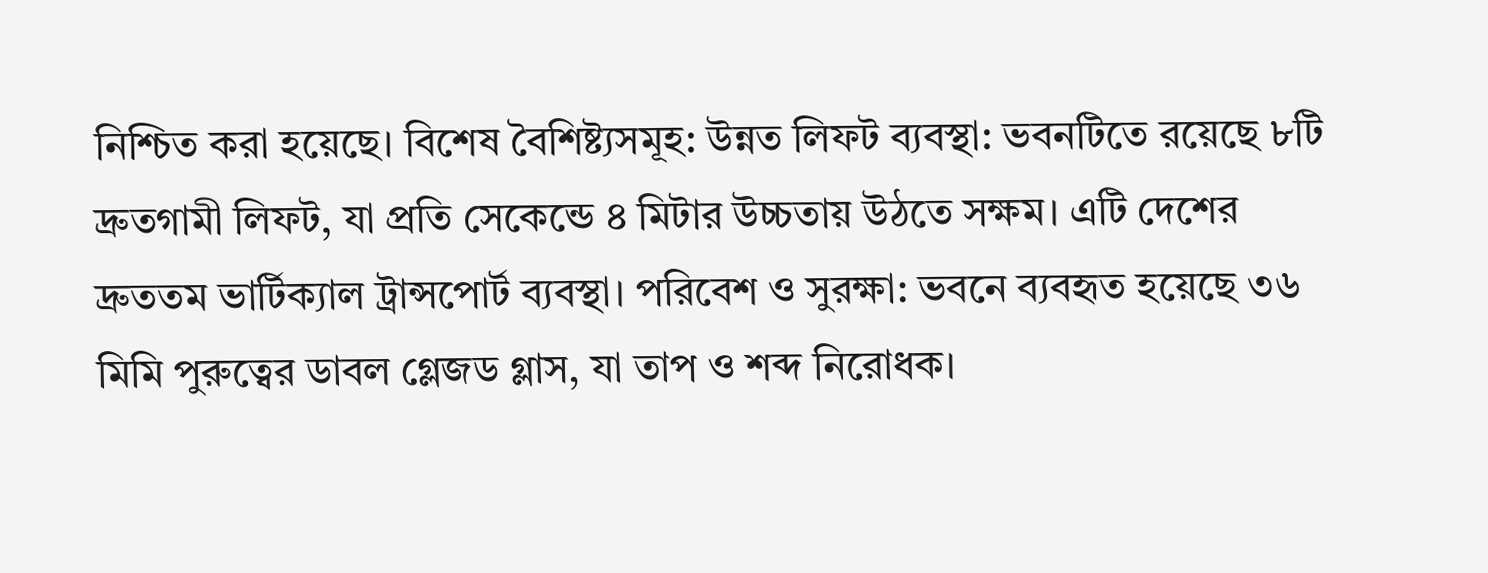নিশ্চিত করা হয়েছে। বিশেষ বৈশিষ্ট্যসমূহ: উন্নত লিফট ব্যবস্থা: ভবনটিতে রয়েছে ৮টি দ্রুতগামী লিফট, যা প্রতি সেকেন্ডে ৪ মিটার উচ্চতায় উঠতে সক্ষম। এটি দেশের দ্রুততম ভার্টিক্যাল ট্রান্সপোর্ট ব্যবস্থা। পরিবেশ ও সুরক্ষা: ভবনে ব্যবহৃত হয়েছে ৩৬ মিমি পুরুত্বের ডাবল গ্লেজড গ্লাস, যা তাপ ও শব্দ নিরোধক।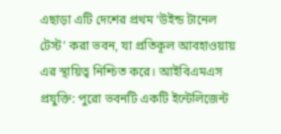এছাড়া এটি দেশের প্রথম ‘উইন্ড টানেল টেস্ট’ করা ভবন, যা প্রতিকূল আবহাওয়ায় এর স্থায়িত্ব নিশ্চিত করে। আইবিএমএস প্রযুক্তি: পুরো ভবনটি একটি ইন্টেলিজেন্ট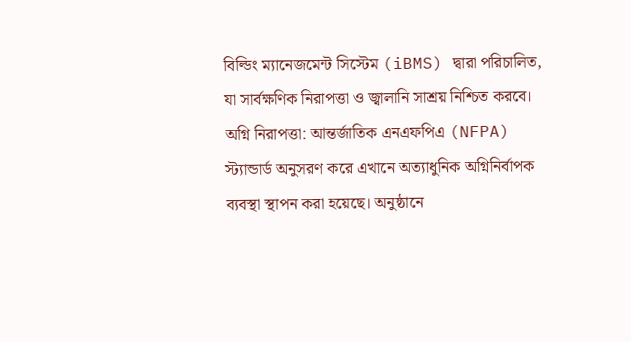বিল্ডিং ম্যানেজমেন্ট সিস্টেম (iBMS) দ্বারা পরিচালিত, যা সার্বক্ষণিক নিরাপত্তা ও জ্বালানি সাশ্রয় নিশ্চিত করবে। অগ্নি নিরাপত্তা: আন্তর্জাতিক এনএফপিএ (NFPA) স্ট্যান্ডার্ড অনুসরণ করে এখানে অত্যাধুনিক অগ্নিনির্বাপক ব্যবস্থা স্থাপন করা হয়েছে। অনুষ্ঠানে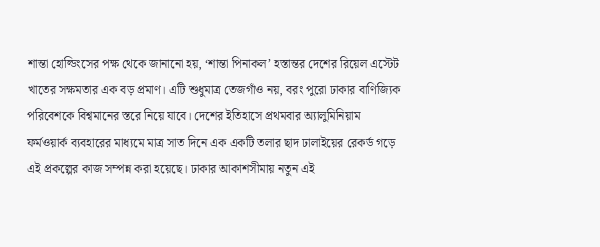শান্তা হোল্ডিংসের পক্ষ থেকে জানানো হয়, ‘শান্তা পিনাকল’ হস্তান্তর দেশের রিয়েল এস্টেট খাতের সক্ষমতার এক বড় প্রমাণ। এটি শুধুমাত্র তেজগাঁও নয়, বরং পুরো ঢাকার বাণিজ্যিক পরিবেশকে বিশ্বমানের স্তরে নিয়ে যাবে। দেশের ইতিহাসে প্রথমবার অ্যালুমিনিয়াম ফর্মওয়ার্ক ব্যবহারের মাধ্যমে মাত্র সাত দিনে এক একটি তলার ছাদ ঢালাইয়ের রেকর্ড গড়ে এই প্রকল্পের কাজ সম্পন্ন করা হয়েছে। ঢাকার আকাশসীমায় নতুন এই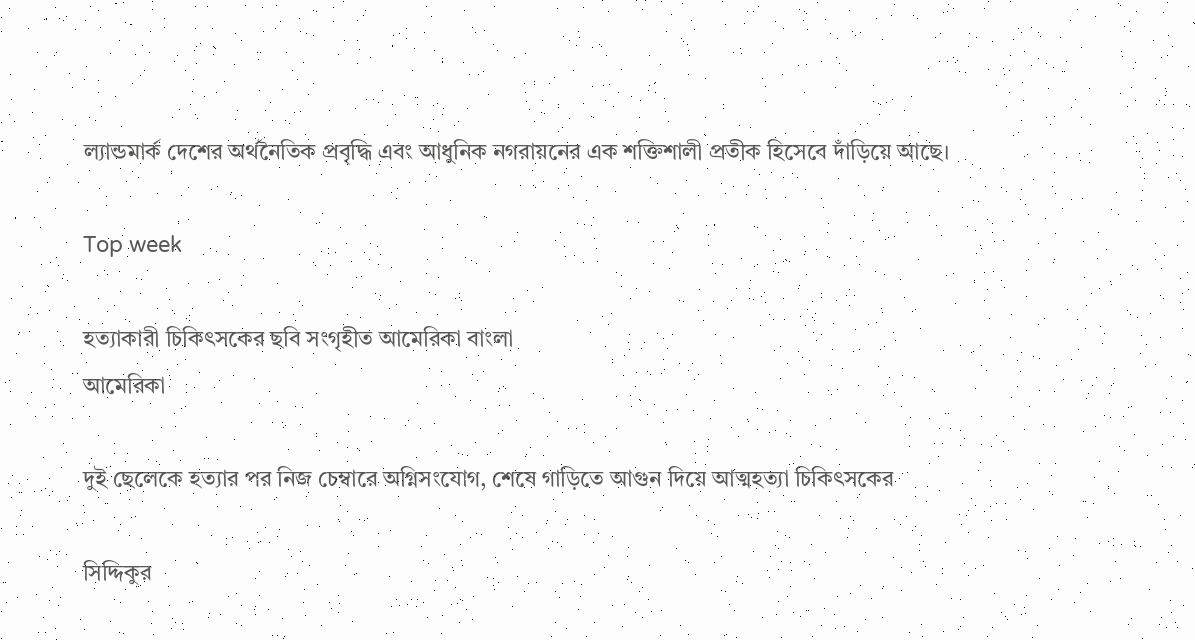ল্যান্ডমার্ক দেশের অর্থনৈতিক প্রবৃদ্ধি এবং আধুনিক নগরায়নের এক শক্তিশালী প্রতীক হিসেবে দাঁড়িয়ে আছে।

Top week

হত্যাকারী চিকিৎসকের ছবি সংগৃহীত আমেরিকা বাংলা
আমেরিকা

দুই ছেলেকে হত্যার পর নিজ চেম্বারে অগ্নিসংযোগ, শেষে গাড়িতে আগুন দিয়ে আত্মহত্যা চিকিৎসকের

সিদ্দিকুর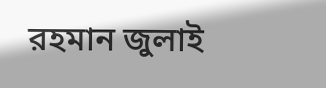রহমান জুলাই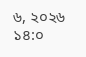৬, ২০২৬ ১৪:০